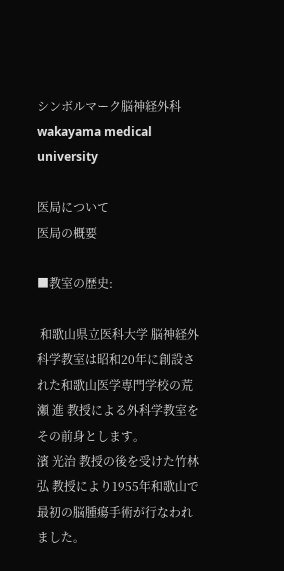シンボルマーク脳神経外科wakayama medical university

医局について
医局の概要

■教室の歴史:

 和歌山県立医科大学 脳神経外科学教室は昭和20年に創設された和歌山医学専門学校の荒瀬 進 教授による外科学教室をその前身とします。
濱 光治 教授の後を受けた竹林 弘 教授により1955年和歌山で最初の脳腫瘍手術が行なわれました。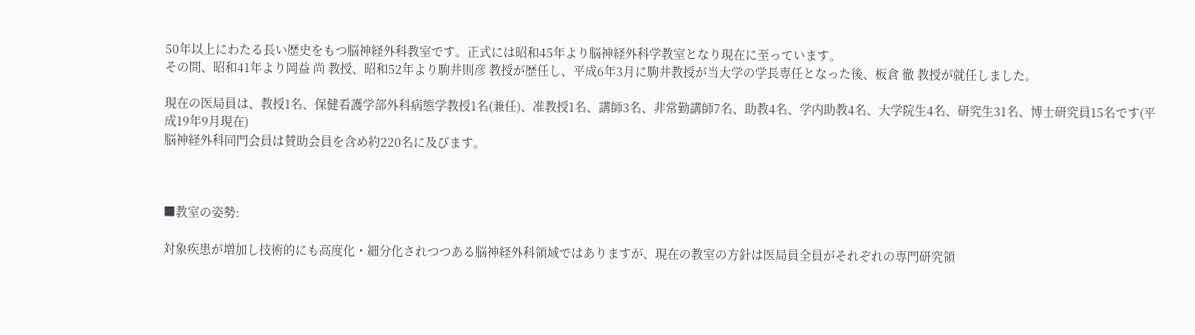50年以上にわたる長い歴史をもつ脳神経外科教室です。正式には昭和45年より脳神経外科学教室となり現在に至っています。
その間、昭和41年より岡益 尚 教授、昭和52年より駒井則彦 教授が歴任し、平成6年3月に駒井教授が当大学の学長専任となった後、板倉 徹 教授が就任しました。

現在の医局員は、教授1名、保健看護学部外科病態学教授1名(兼任)、准教授1名、講師3名、非常勤講師7名、助教4名、学内助教4名、大学院生4名、研究生31名、博士研究員15名です(平成19年9月現在)
脳神経外科同門会員は賛助会員を含め約220名に及びます。



■教室の姿勢:

対象疾患が増加し技術的にも高度化・細分化されつつある脳神経外科領域ではありますが、現在の教室の方針は医局員全員がそれぞれの専門研究領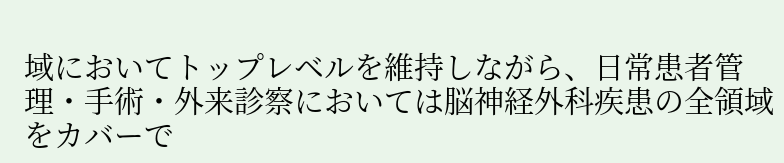域においてトップレベルを維持しながら、日常患者管理・手術・外来診察においては脳神経外科疾患の全領域をカバーで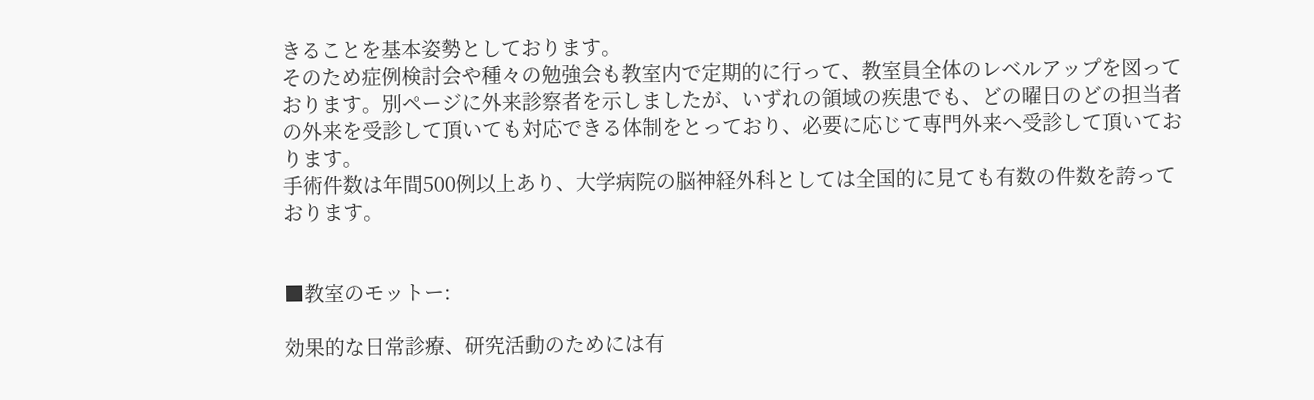きることを基本姿勢としております。
そのため症例検討会や種々の勉強会も教室内で定期的に行って、教室員全体のレベルアップを図っております。別ページに外来診察者を示しましたが、いずれの領域の疾患でも、どの曜日のどの担当者の外来を受診して頂いても対応できる体制をとっており、必要に応じて専門外来へ受診して頂いております。
手術件数は年間500例以上あり、大学病院の脳神経外科としては全国的に見ても有数の件数を誇っております。


■教室のモットー:

効果的な日常診療、研究活動のためには有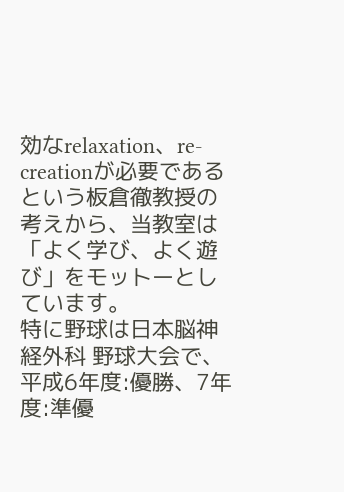効なrelaxation、re-creationが必要であるという板倉徹教授の考えから、当教室は「よく学び、よく遊び」をモットーとしています。
特に野球は日本脳神経外科 野球大会で、平成6年度:優勝、7年度:準優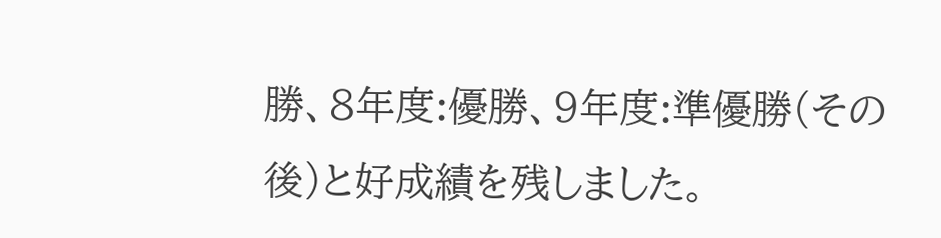勝、8年度:優勝、9年度:準優勝(その後)と好成績を残しました。